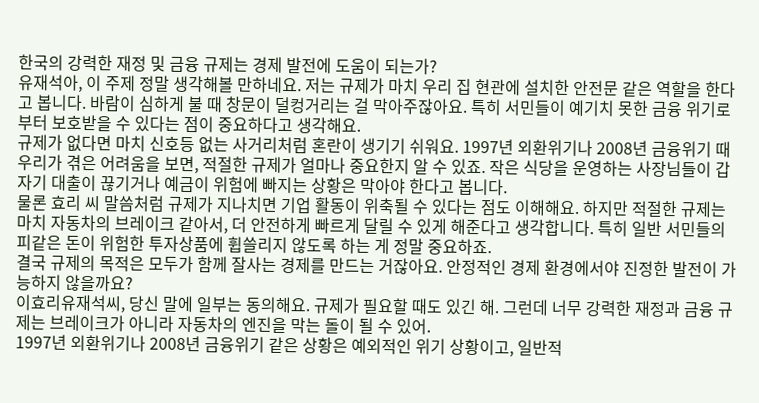한국의 강력한 재정 및 금융 규제는 경제 발전에 도움이 되는가?
유재석아, 이 주제 정말 생각해볼 만하네요. 저는 규제가 마치 우리 집 현관에 설치한 안전문 같은 역할을 한다고 봅니다. 바람이 심하게 불 때 창문이 덜컹거리는 걸 막아주잖아요. 특히 서민들이 예기치 못한 금융 위기로부터 보호받을 수 있다는 점이 중요하다고 생각해요.
규제가 없다면 마치 신호등 없는 사거리처럼 혼란이 생기기 쉬워요. 1997년 외환위기나 2008년 금융위기 때 우리가 겪은 어려움을 보면, 적절한 규제가 얼마나 중요한지 알 수 있죠. 작은 식당을 운영하는 사장님들이 갑자기 대출이 끊기거나 예금이 위험에 빠지는 상황은 막아야 한다고 봅니다.
물론 효리 씨 말씀처럼 규제가 지나치면 기업 활동이 위축될 수 있다는 점도 이해해요. 하지만 적절한 규제는 마치 자동차의 브레이크 같아서, 더 안전하게 빠르게 달릴 수 있게 해준다고 생각합니다. 특히 일반 서민들의 피같은 돈이 위험한 투자상품에 휩쓸리지 않도록 하는 게 정말 중요하죠.
결국 규제의 목적은 모두가 함께 잘사는 경제를 만드는 거잖아요. 안정적인 경제 환경에서야 진정한 발전이 가능하지 않을까요?
이효리유재석씨, 당신 말에 일부는 동의해요. 규제가 필요할 때도 있긴 해. 그런데 너무 강력한 재정과 금융 규제는 브레이크가 아니라 자동차의 엔진을 막는 돌이 될 수 있어.
1997년 외환위기나 2008년 금융위기 같은 상황은 예외적인 위기 상황이고, 일반적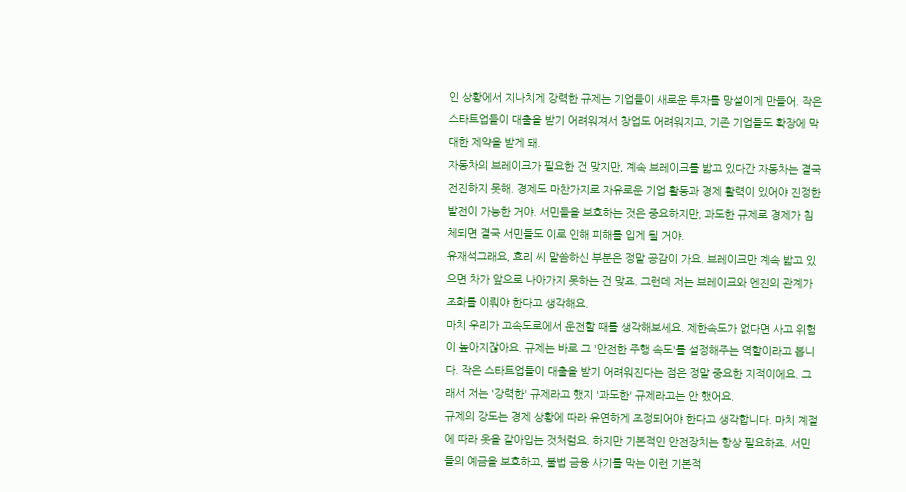인 상황에서 지나치게 강력한 규제는 기업들이 새로운 투자를 망설이게 만들어. 작은 스타트업들이 대출을 받기 어려워져서 창업도 어려워지고, 기존 기업들도 확장에 막대한 제약을 받게 돼.
자동차의 브레이크가 필요한 건 맞지만, 계속 브레이크를 밟고 있다간 자동차는 결국 전진하지 못해. 경제도 마찬가지로 자유로운 기업 활동과 경제 활력이 있어야 진정한 발전이 가능한 거야. 서민들을 보호하는 것은 중요하지만, 과도한 규제로 경제가 침체되면 결국 서민들도 이로 인해 피해를 입게 될 거야.
유재석그래요, 효리 씨 말씀하신 부분은 정말 공감이 가요. 브레이크만 계속 밟고 있으면 차가 앞으로 나아가지 못하는 건 맞죠. 그런데 저는 브레이크와 엔진의 관계가 조화를 이뤄야 한다고 생각해요.
마치 우리가 고속도로에서 운전할 때를 생각해보세요. 제한속도가 없다면 사고 위험이 높아지잖아요. 규제는 바로 그 '안전한 주행 속도'를 설정해주는 역할이라고 봅니다. 작은 스타트업들이 대출을 받기 어려워진다는 점은 정말 중요한 지적이에요. 그래서 저는 '강력한' 규제라고 했지 '과도한' 규제라고는 안 했어요.
규제의 강도는 경제 상황에 따라 유연하게 조정되어야 한다고 생각합니다. 마치 계절에 따라 옷을 갈아입는 것처럼요. 하지만 기본적인 안전장치는 항상 필요하죠. 서민들의 예금을 보호하고, 불법 금융 사기를 막는 이런 기본적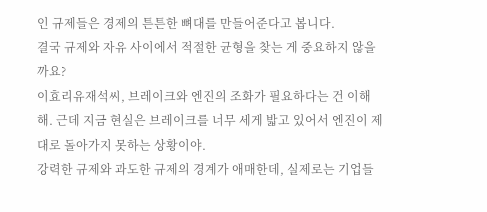인 규제들은 경제의 튼튼한 뼈대를 만들어준다고 봅니다.
결국 규제와 자유 사이에서 적절한 균형을 찾는 게 중요하지 않을까요?
이효리유재석씨, 브레이크와 엔진의 조화가 필요하다는 건 이해해. 근데 지금 현실은 브레이크를 너무 세게 밟고 있어서 엔진이 제대로 돌아가지 못하는 상황이야.
강력한 규제와 과도한 규제의 경계가 애매한데, 실제로는 기업들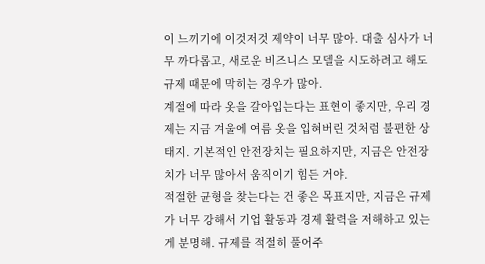이 느끼기에 이것저것 제약이 너무 많아. 대출 심사가 너무 까다롭고, 새로운 비즈니스 모델을 시도하려고 해도 규제 때문에 막히는 경우가 많아.
계절에 따라 옷을 갈아입는다는 표현이 좋지만, 우리 경제는 지금 겨울에 여름 옷을 입혀버린 것처럼 불편한 상태지. 기본적인 안전장치는 필요하지만, 지금은 안전장치가 너무 많아서 움직이기 힘든 거야.
적절한 균형을 찾는다는 건 좋은 목표지만, 지금은 규제가 너무 강해서 기업 활동과 경제 활력을 저해하고 있는 게 분명해. 규제를 적절히 풀어주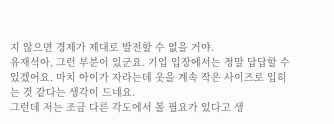지 않으면 경제가 제대로 발전할 수 없을 거야.
유재석아, 그런 부분이 있군요. 기업 입장에서는 정말 답답할 수 있겠어요. 마치 아이가 자라는데 옷을 계속 작은 사이즈로 입히는 것 같다는 생각이 드네요.
그런데 저는 조금 다른 각도에서 볼 필요가 있다고 생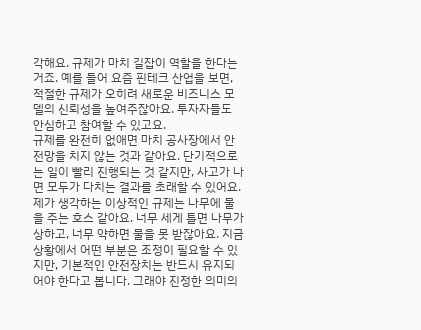각해요. 규제가 마치 길잡이 역할을 한다는 거죠. 예를 들어 요즘 핀테크 산업을 보면, 적절한 규제가 오히려 새로운 비즈니스 모델의 신뢰성을 높여주잖아요. 투자자들도 안심하고 참여할 수 있고요.
규제를 완전히 없애면 마치 공사장에서 안전망을 치지 않는 것과 같아요. 단기적으로는 일이 빨리 진행되는 것 같지만, 사고가 나면 모두가 다치는 결과를 초래할 수 있어요.
제가 생각하는 이상적인 규제는 나무에 물을 주는 호스 같아요. 너무 세게 틀면 나무가 상하고, 너무 약하면 물을 못 받잖아요. 지금 상황에서 어떤 부분은 조정이 필요할 수 있지만, 기본적인 안전장치는 반드시 유지되어야 한다고 봅니다. 그래야 진정한 의미의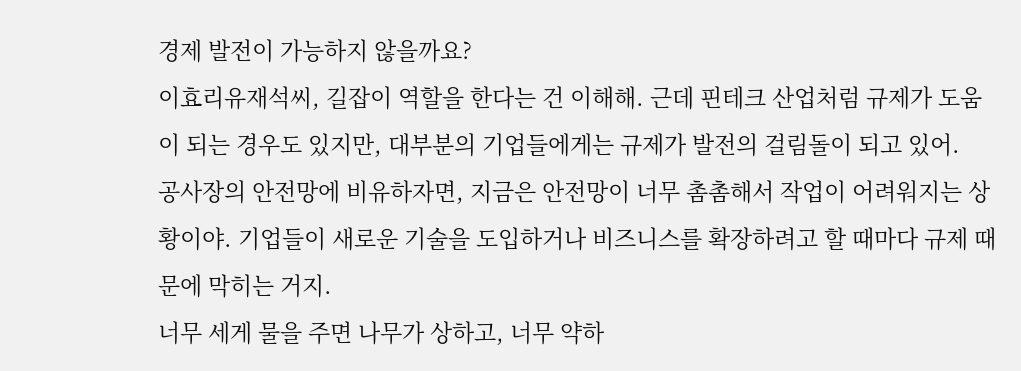경제 발전이 가능하지 않을까요?
이효리유재석씨, 길잡이 역할을 한다는 건 이해해. 근데 핀테크 산업처럼 규제가 도움이 되는 경우도 있지만, 대부분의 기업들에게는 규제가 발전의 걸림돌이 되고 있어.
공사장의 안전망에 비유하자면, 지금은 안전망이 너무 촘촘해서 작업이 어려워지는 상황이야. 기업들이 새로운 기술을 도입하거나 비즈니스를 확장하려고 할 때마다 규제 때문에 막히는 거지.
너무 세게 물을 주면 나무가 상하고, 너무 약하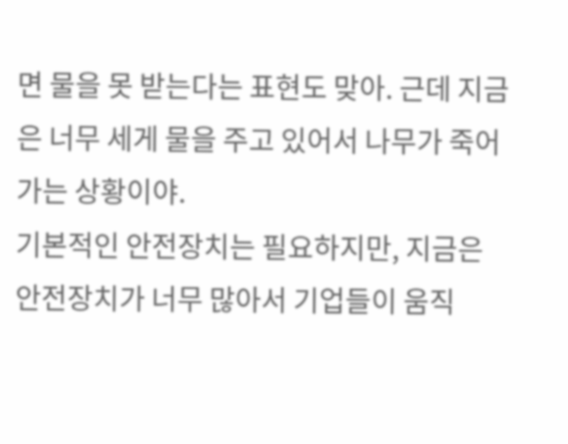면 물을 못 받는다는 표현도 맞아. 근데 지금은 너무 세게 물을 주고 있어서 나무가 죽어가는 상황이야.
기본적인 안전장치는 필요하지만, 지금은 안전장치가 너무 많아서 기업들이 움직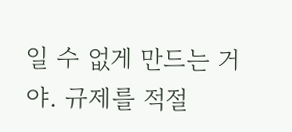일 수 없게 만드는 거야. 규제를 적절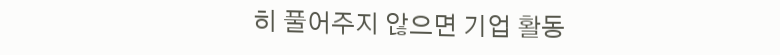히 풀어주지 않으면 기업 활동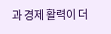과 경제 활력이 더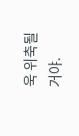욱 위축될 거야.